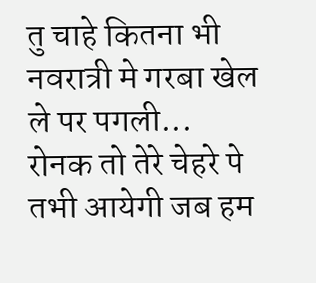तु चाहे कितना भी नवरात्री मे गरबा खेल ले पर पगली...
रोनक तो तेरे चेहरे पे तभी आयेगी जब हम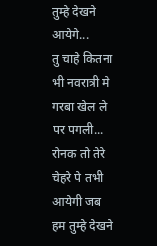तुम्हे देखने आयेगे...
तु चाहे कितना भी नवरात्री मे गरबा खेल ले पर पगली...
रोनक तो तेरे चेहरे पे तभी आयेगी जब हम तुम्हे देखने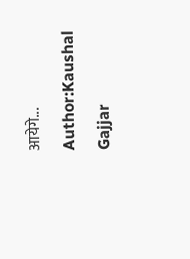आयेगे...
Author:Kaushal Gajjar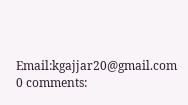Email:kgajjar20@gmail.com
0 comments: